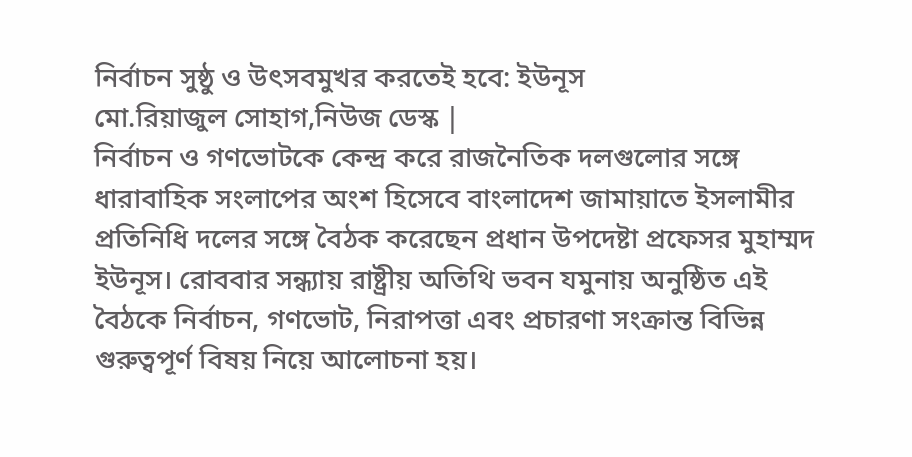নির্বাচন সুষ্ঠু ও উৎসবমুখর করতেই হবে: ইউনূস
মো.রিয়াজুল সোহাগ,নিউজ ডেস্ক |
নির্বাচন ও গণভোটকে কেন্দ্র করে রাজনৈতিক দলগুলোর সঙ্গে ধারাবাহিক সংলাপের অংশ হিসেবে বাংলাদেশ জামায়াতে ইসলামীর প্রতিনিধি দলের সঙ্গে বৈঠক করেছেন প্রধান উপদেষ্টা প্রফেসর মুহাম্মদ ইউনূস। রোববার সন্ধ্যায় রাষ্ট্রীয় অতিথি ভবন যমুনায় অনুষ্ঠিত এই বৈঠকে নির্বাচন, গণভোট, নিরাপত্তা এবং প্রচারণা সংক্রান্ত বিভিন্ন গুরুত্বপূর্ণ বিষয় নিয়ে আলোচনা হয়।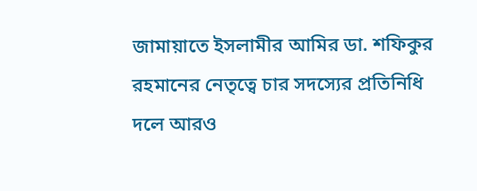জামায়াতে ইসলামীর আমির ডা. শফিকুর রহমানের নেতৃত্বে চার সদস্যের প্রতিনিধি দলে আরও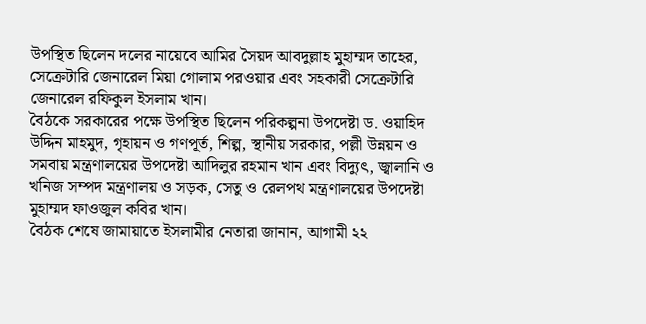উপস্থিত ছিলেন দলের নায়েবে আমির সৈয়দ আবদুল্লাহ মুহাম্মদ তাহের, সেক্রেটারি জেনারেল মিয়া গোলাম পরওয়ার এবং সহকারী সেক্রেটারি জেনারেল রফিকুল ইসলাম খান।
বৈঠকে সরকারের পক্ষে উপস্থিত ছিলেন পরিকল্পনা উপদেষ্টা ড. ওয়াহিদ উদ্দিন মাহমুদ, গৃহায়ন ও গণপূর্ত, শিল্প, স্থানীয় সরকার, পল্লী উন্নয়ন ও সমবায় মন্ত্রণালয়ের উপদেষ্টা আদিলুর রহমান খান এবং বিদ্যুৎ, জ্বালানি ও খনিজ সম্পদ মন্ত্রণালয় ও সড়ক, সেতু ও রেলপথ মন্ত্রণালয়ের উপদেষ্টা মুহাম্মদ ফাওজুল কবির খান।
বৈঠক শেষে জামায়াতে ইসলামীর নেতারা জানান, আগামী ২২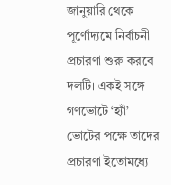জানুয়ারি থেকে পূর্ণোদ্যমে নির্বাচনী প্রচারণা শুরু করবে দলটি। একই সঙ্গে গণভোটে ‘হ্যাঁ’ ভোটের পক্ষে তাদের প্রচারণা ইতোমধ্যে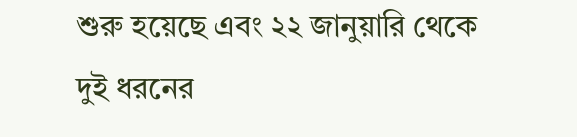শুরু হয়েছে এবং ২২ জানুয়ারি থেকে দুই ধরনের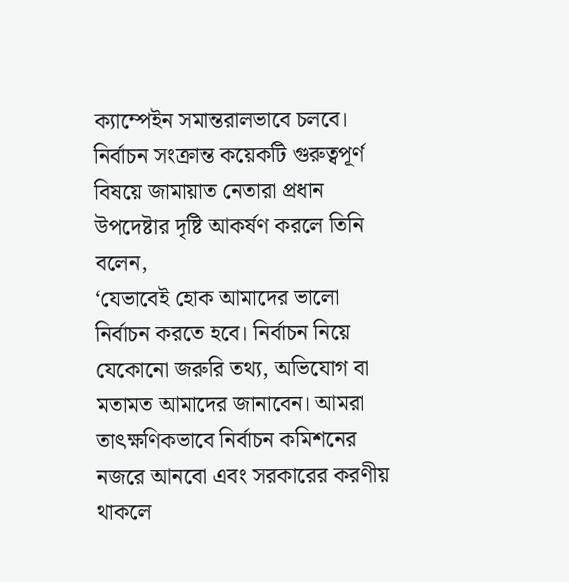ক্যাম্পেইন সমান্তরালভাবে চলবে।
নির্বাচন সংক্রান্ত কয়েকটি গুরুত্বপূর্ণ বিষয়ে জামায়াত নেতারা প্রধান উপদেষ্টার দৃষ্টি আকর্ষণ করলে তিনি বলেন,
‘যেভাবেই হোক আমাদের ভালো নির্বাচন করতে হবে। নির্বাচন নিয়ে যেকোনো জরুরি তথ্য, অভিযোগ বা মতামত আমাদের জানাবেন। আমরা তাৎক্ষণিকভাবে নির্বাচন কমিশনের নজরে আনবো এবং সরকারের করণীয় থাকলে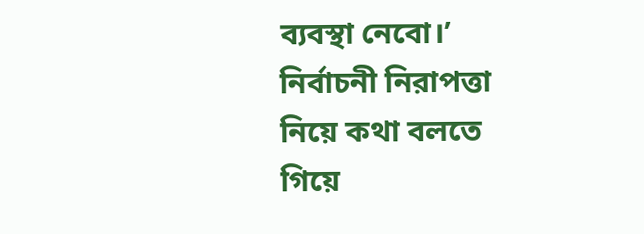ব্যবস্থা নেবো।’
নির্বাচনী নিরাপত্তা নিয়ে কথা বলতে গিয়ে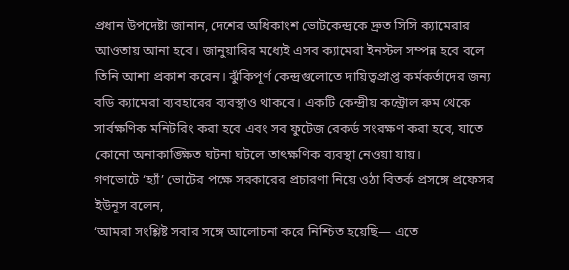প্রধান উপদেষ্টা জানান, দেশের অধিকাংশ ভোটকেন্দ্রকে দ্রুত সিসি ক্যামেরার আওতায় আনা হবে। জানুয়ারির মধ্যেই এসব ক্যামেরা ইনস্টল সম্পন্ন হবে বলে তিনি আশা প্রকাশ করেন। ঝুঁকিপূর্ণ কেন্দ্রগুলোতে দায়িত্বপ্রাপ্ত কর্মকর্তাদের জন্য বডি ক্যামেরা ব্যবহারের ব্যবস্থাও থাকবে। একটি কেন্দ্রীয় কন্ট্রোল রুম থেকে সার্বক্ষণিক মনিটরিং করা হবে এবং সব ফুটেজ রেকর্ড সংরক্ষণ করা হবে, যাতে কোনো অনাকাঙ্ক্ষিত ঘটনা ঘটলে তাৎক্ষণিক ব্যবস্থা নেওয়া যায়।
গণভোটে ‘হ্যাঁ’ ভোটের পক্ষে সরকারের প্রচারণা নিয়ে ওঠা বিতর্ক প্রসঙ্গে প্রফেসর ইউনূস বলেন,
‘আমরা সংশ্লিষ্ট সবার সঙ্গে আলোচনা করে নিশ্চিত হয়েছি— এতে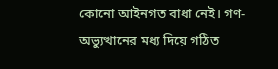কোনো আইনগত বাধা নেই। গণ-অভ্যুত্থানের মধ্য দিয়ে গঠিত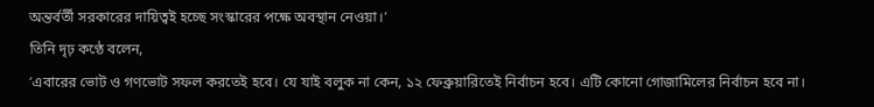অন্তর্বর্তী সরকারের দায়িত্বই হচ্ছে সংস্কারের পক্ষে অবস্থান নেওয়া।’
তিনি দৃঢ় কণ্ঠে বলেন,
‘এবারের ভোট ও গণভোট সফল করতেই হবে। যে যাই বলুক না কেন, ১২ ফেব্রুয়ারিতেই নির্বাচন হবে। এটি কোনো গোজামিলের নির্বাচন হবে না।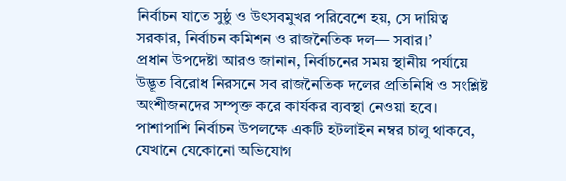নির্বাচন যাতে সুষ্ঠু ও উৎসবমুখর পরিবেশে হয়, সে দায়িত্ব সরকার, নির্বাচন কমিশন ও রাজনৈতিক দল— সবার।’
প্রধান উপদেষ্টা আরও জানান, নির্বাচনের সময় স্থানীয় পর্যায়ে উদ্ভূত বিরোধ নিরসনে সব রাজনৈতিক দলের প্রতিনিধি ও সংশ্লিষ্ট অংশীজনদের সম্পৃক্ত করে কার্যকর ব্যবস্থা নেওয়া হবে। পাশাপাশি নির্বাচন উপলক্ষে একটি হটলাইন নম্বর চালু থাকবে, যেখানে যেকোনো অভিযোগ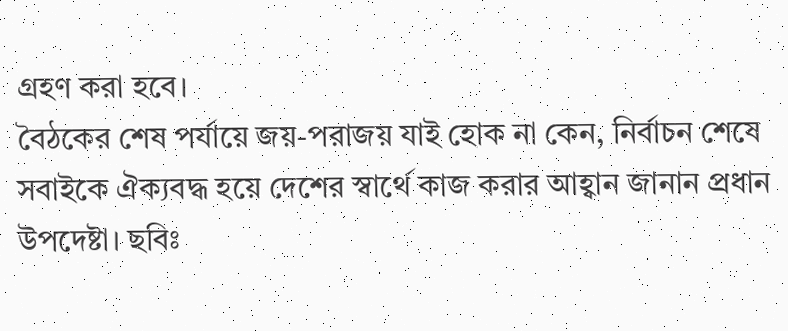গ্রহণ করা হবে।
বৈঠকের শেষ পর্যায়ে জয়-পরাজয় যাই হোক না কেন, নির্বাচন শেষে সবাইকে ঐক্যবদ্ধ হয়ে দেশের স্বার্থে কাজ করার আহ্বান জানান প্রধান উপদেষ্টা। ছবিঃ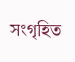সংগৃহিত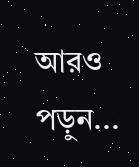আরও পড়ুন...